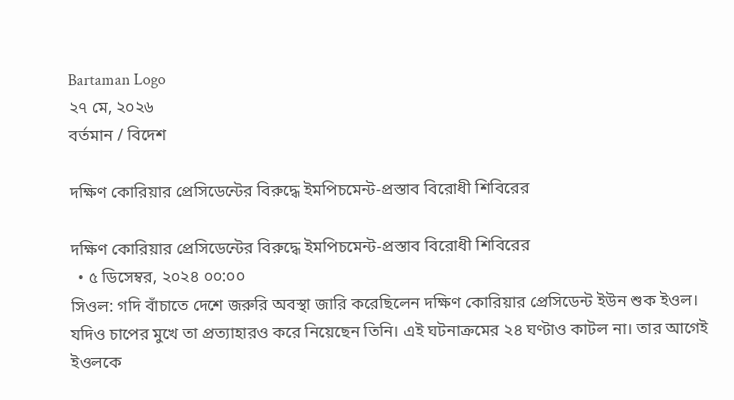Bartaman Logo
২৭ মে, ২০২৬
বর্তমান / বিদেশ

দক্ষিণ কোরিয়ার প্রেসিডেন্টের বিরুদ্ধে ইমপিচমেন্ট-প্রস্তাব বিরোধী শিবিরের

দক্ষিণ কোরিয়ার প্রেসিডেন্টের বিরুদ্ধে ইমপিচমেন্ট-প্রস্তাব বিরোধী শিবিরের
  • ৫ ডিসেম্বর, ২০২৪ ০০:০০
সিওল: গদি বাঁচাতে দেশে জরুরি অবস্থা জারি করেছিলেন দক্ষিণ কোরিয়ার প্রেসিডেন্ট ইউন শুক ইওল। যদিও চাপের মুখে তা প্রত্যাহারও করে নিয়েছেন তিনি। এই ঘটনাক্রমের ২৪ ঘণ্টাও কাটল না। তার আগেই ইওলকে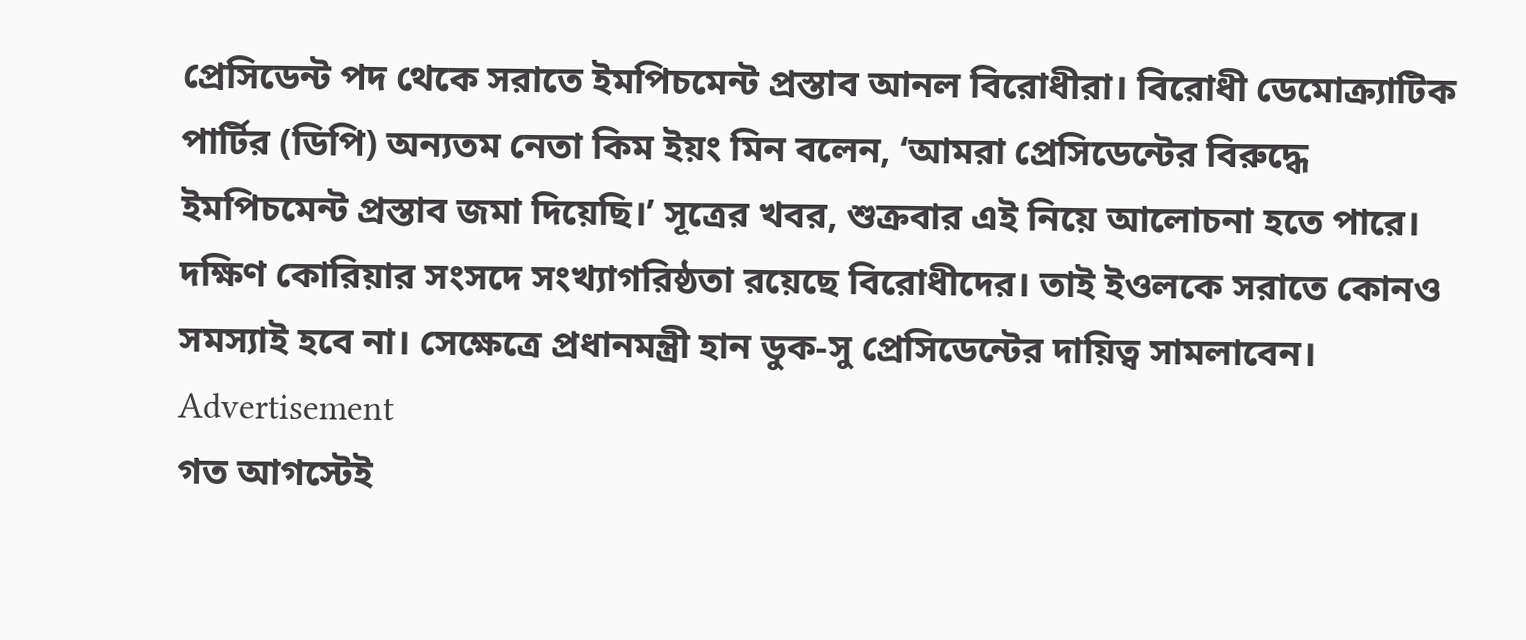প্রেসিডেন্ট পদ থেকে সরাতে ইমপিচমেন্ট প্রস্তাব আনল বিরোধীরা। বিরোধী ডেমোক্র্যাটিক পার্টির (ডিপি) অন্যতম নেতা কিম ইয়ং মিন বলেন, ‘আমরা প্রেসিডেন্টের বিরুদ্ধে ইমপিচমেন্ট প্রস্তাব জমা দিয়েছি।’ সূত্রের খবর, শুক্রবার এই নিয়ে আলোচনা হতে পারে। দক্ষিণ কোরিয়ার সংসদে সংখ্যাগরিষ্ঠতা রয়েছে বিরোধীদের। তাই ইওলকে সরাতে কোনও সমস্যাই হবে না। সেক্ষেত্রে প্রধানমন্ত্রী হান ডুক-সু প্রেসিডেন্টের দায়িত্ব সামলাবেন।
Advertisement
গত আগস্টেই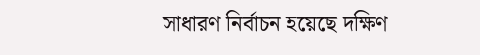সাধারণ নির্বাচন হয়েছে দক্ষিণ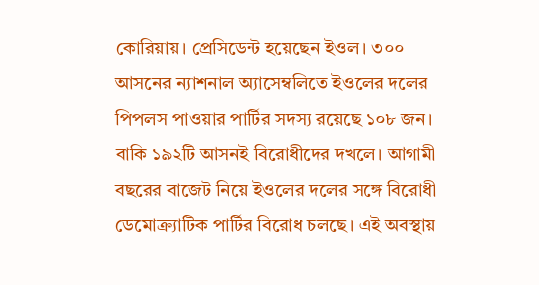কোরিয়ায়। প্রেসিডেন্ট হয়েছেন ইওল। ৩০০ আসনের ন্যাশনাল অ্যাসেম্বলিতে ইওলের দলের পিপলস পাওয়ার পার্টির সদস্য রয়েছে ১০৮ জন। বাকি ১৯২টি আসনই বিরোধীদের দখলে। আগামী বছরের বাজেট নিয়ে ইওলের দলের সঙ্গে বিরোধী ডেমোক্র্যাটিক পার্টির বিরোধ চলছে। এই অবস্থায়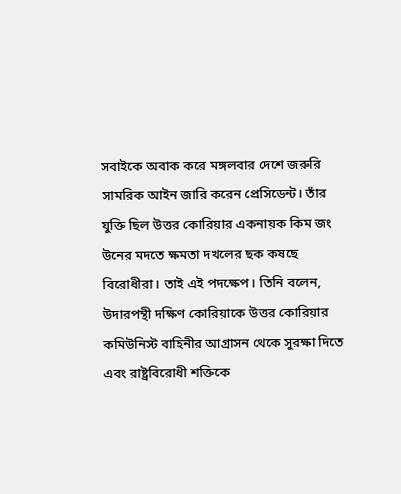সবাইকে অবাক করে মঙ্গলবার দেশে জরুরি সামরিক আইন জারি করেন প্রেসিডেন্ট। তাঁর যুক্তি ছিল উত্তর কোরিয়ার একনায়ক কিম জং উনের মদতে ক্ষমতা দখলের ছক কষছে বিরোধীরা। তাই এই পদক্ষেপ। তিনি বলেন, উদারপন্থী দক্ষিণ কোরিয়াকে উত্তর কোরিয়ার কমিউনিস্ট বাহিনীর আগ্রাসন থেকে সুরক্ষা দিতে এবং রাষ্ট্রবিরোধী শক্তিকে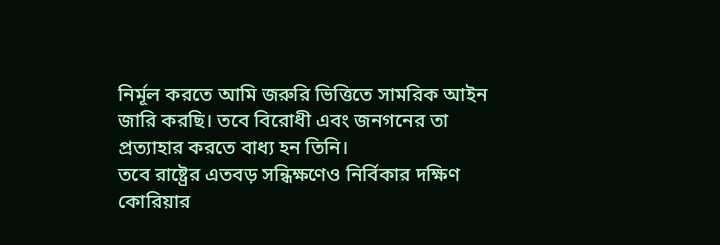নির্মূল করতে আমি জরুরি ভিত্তিতে সামরিক আইন জারি করছি। তবে বিরোধী এবং জনগনের তা প্রত্যাহার করতে বাধ্য হন তিনি।
তবে রাষ্ট্রের এতবড় সন্ধিক্ষণেও নির্বিকার দক্ষিণ কোরিয়ার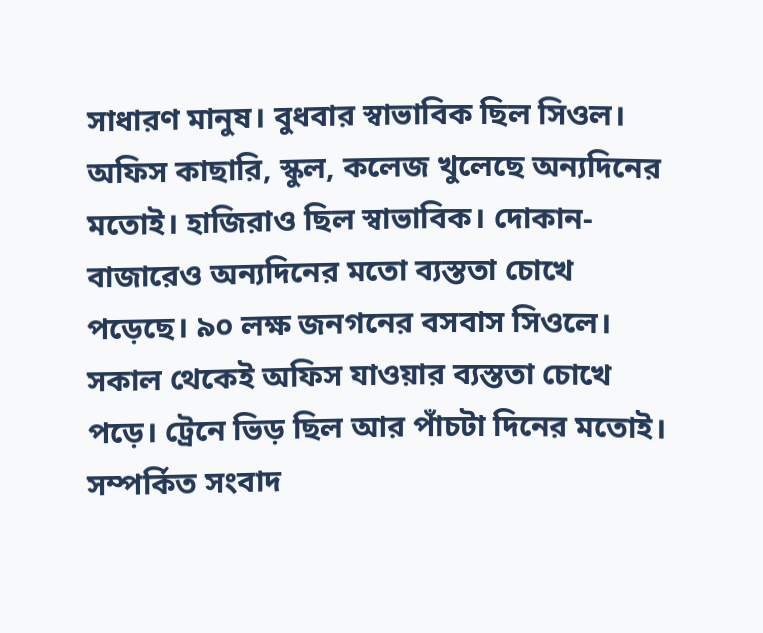সাধারণ মানুষ। বুধবার স্বাভাবিক ছিল সিওল। অফিস কাছারি, স্কুল, কলেজ খুলেছে অন্যদিনের মতোই। হাজিরাও ছিল স্বাভাবিক। দোকান-বাজারেও অন্যদিনের মতো ব্যস্ততা চোখে পড়েছে। ৯০ লক্ষ জনগনের বসবাস সিওলে। সকাল থেকেই অফিস যাওয়ার ব্যস্ততা চোখে পড়ে। ট্রেনে ভিড় ছিল আর পাঁচটা দিনের মতোই।
সম্পর্কিত সংবাদ